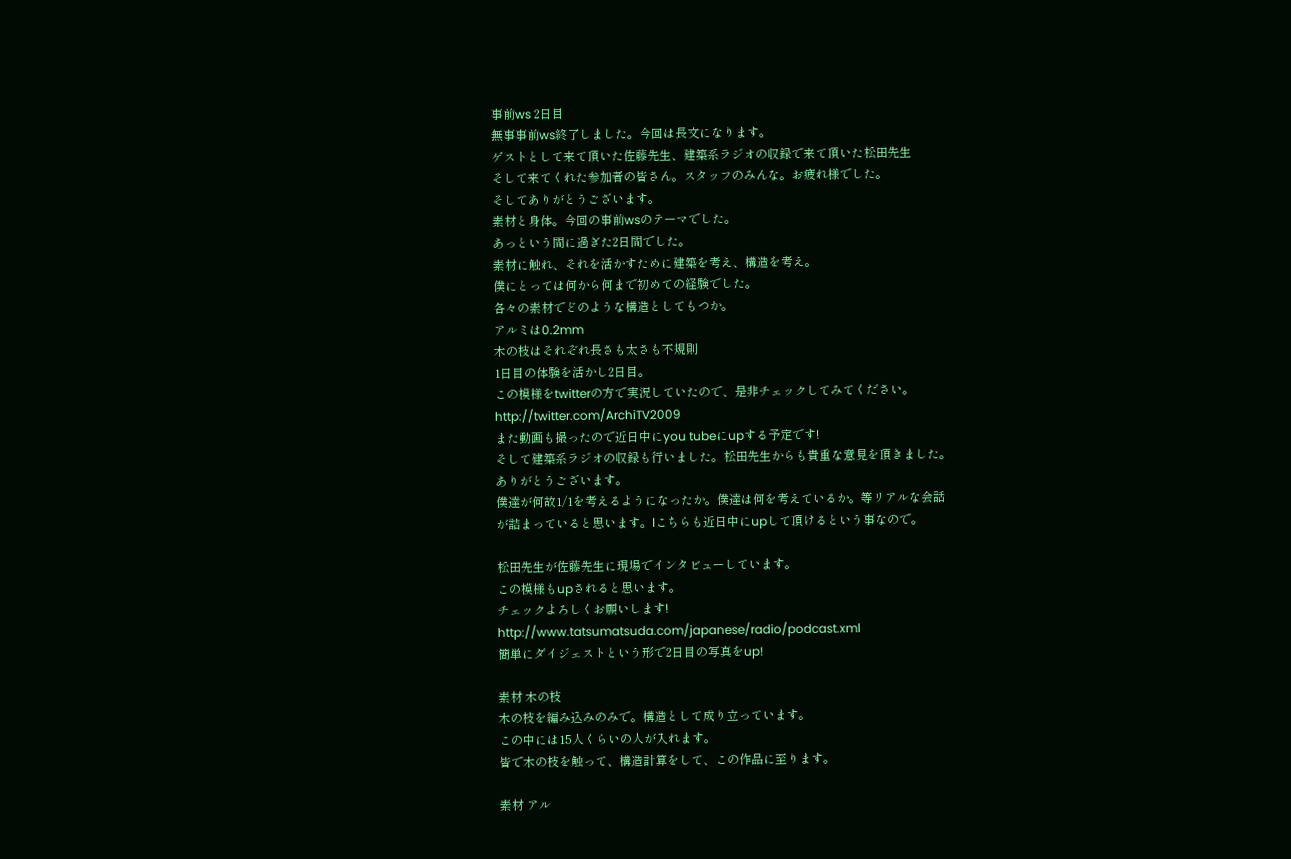事前ws 2日目
無事事前ws終了しました。今回は長文になります。
ゲストとして来て頂いた佐藤先生、建築系ラジオの収録で来て頂いた松田先生
そして来てくれた参加者の皆さん。スタッフのみんな。お疲れ様でした。
そしてありがとうございます。
素材と身体。今回の事前wsのテーマでした。
あっという間に過ぎた2日間でした。
素材に触れ、それを活かすために建築を考え、構造を考え。
僕にとっては何から何まで初めての経験でした。
各々の素材でどのような構造としてもつか。
アルミは0.2mm
木の枝はそれぞれ長さも太さも不規則
1日目の体験を活かし2日目。
この模様をtwitterの方で実況していたので、是非チェックしてみてください。
http://twitter.com/ArchiTV2009
また動画も撮ったので近日中にyou tubeにupする予定です!
そして建築系ラジオの収録も行いました。松田先生からも貴重な意見を頂きました。
ありがとうございます。
僕達が何故1/1を考えるようになったか。僕達は何を考えているか。等リアルな会話
が詰まっていると思います。lこちらも近日中にupして頂けるという事なので。

松田先生が佐藤先生に現場でインタビューしています。
この模様もupされると思います。
チェックよろしくお願いします!
http://www.tatsumatsuda.com/japanese/radio/podcast.xml
簡単にダイジェストという形で2日目の写真をup!

素材 木の枝
木の枝を編み込みのみで。構造として成り立っています。
この中には15人くらいの人が入れます。
皆で木の枝を触って、構造計算をして、この作品に至ります。

素材 アル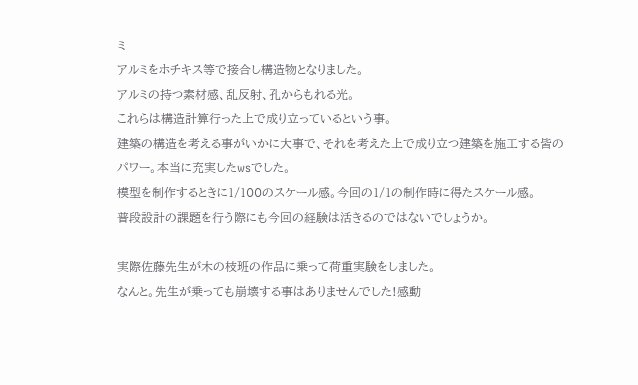ミ
アルミをホチキス等で接合し構造物となりました。
アルミの持つ素材感、乱反射、孔からもれる光。
これらは構造計算行った上で成り立っているという事。
建築の構造を考える事がいかに大事で、それを考えた上で成り立つ建築を施工する皆の
パワー。本当に充実したwsでした。
模型を制作するときに1/100のスケール感。今回の1/1の制作時に得たスケール感。
普段設計の課題を行う際にも今回の経験は活きるのではないでしょうか。

実際佐藤先生が木の枝班の作品に乗って荷重実験をしました。
なんと。先生が乗っても崩壊する事はありませんでした!感動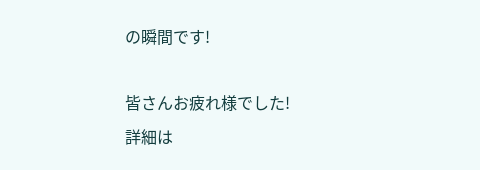の瞬間です!

皆さんお疲れ様でした!
詳細は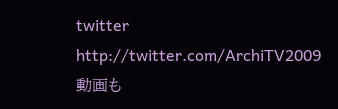twitter
http://twitter.com/ArchiTV2009
動画も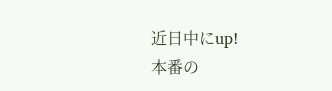近日中にup!
本番の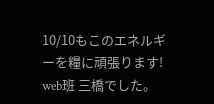10/10もこのエネルギーを糧に頑張ります!
web班 三橋でした。